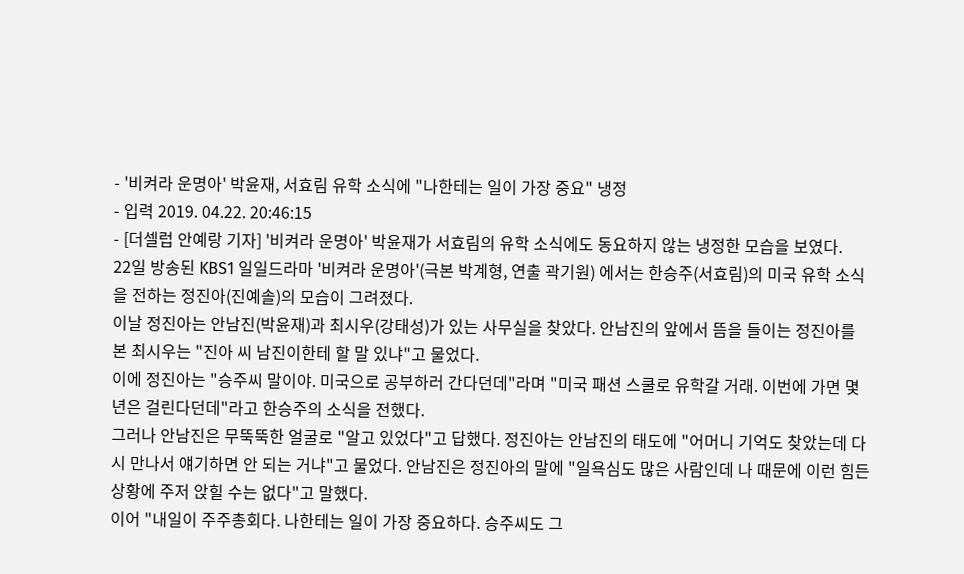- '비켜라 운명아' 박윤재, 서효림 유학 소식에 "나한테는 일이 가장 중요" 냉정
- 입력 2019. 04.22. 20:46:15
- [더셀럽 안예랑 기자] '비켜라 운명아' 박윤재가 서효림의 유학 소식에도 동요하지 않는 냉정한 모습을 보였다.
22일 방송된 KBS1 일일드라마 '비켜라 운명아'(극본 박계형, 연출 곽기원) 에서는 한승주(서효림)의 미국 유학 소식을 전하는 정진아(진예솔)의 모습이 그려졌다.
이날 정진아는 안남진(박윤재)과 최시우(강태성)가 있는 사무실을 찾았다. 안남진의 앞에서 뜸을 들이는 정진아를 본 최시우는 "진아 씨 남진이한테 할 말 있냐"고 물었다.
이에 정진아는 "승주씨 말이야. 미국으로 공부하러 간다던데"라며 "미국 패션 스쿨로 유학갈 거래. 이번에 가면 몇 년은 걸린다던데"라고 한승주의 소식을 전했다.
그러나 안남진은 무뚝뚝한 얼굴로 "알고 있었다"고 답했다. 정진아는 안남진의 태도에 "어머니 기억도 찾았는데 다시 만나서 얘기하면 안 되는 거냐"고 물었다. 안남진은 정진아의 말에 "일욕심도 많은 사람인데 나 때문에 이런 힘든 상황에 주저 앉힐 수는 없다"고 말했다.
이어 "내일이 주주총회다. 나한테는 일이 가장 중요하다. 승주씨도 그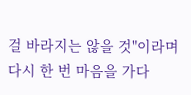걸 바라지는 않을 것"이라며 다시 한 번 마음을 가다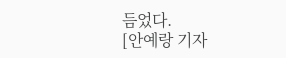듬었다.
[안예랑 기자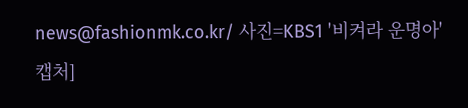news@fashionmk.co.kr/ 사진=KBS1 '비켜라 운명아' 캡처]